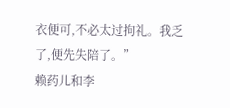衣便可,不必太过拘礼。我乏了,便先失陪了。”
赖药儿和李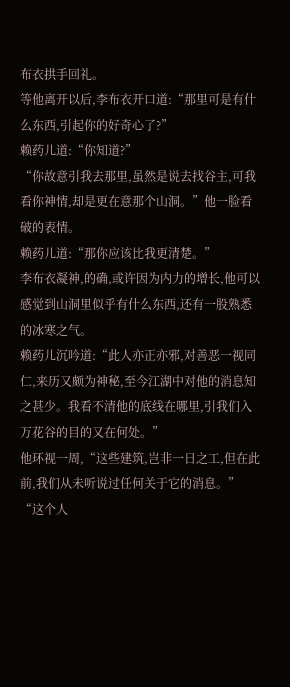布衣拱手回礼。
等他离开以后,李布衣开口道:“那里可是有什么东西,引起你的好奇心了?”
赖药儿道:“你知道?”
“你故意引我去那里,虽然是说去找谷主,可我看你神情,却是更在意那个山洞。”他一脸看破的表情。
赖药儿道:“那你应该比我更清楚。”
李布衣凝神,的确,或许因为内力的增长,他可以感觉到山洞里似乎有什么东西,还有一股熟悉的冰寒之气。
赖药儿沉吟道:“此人亦正亦邪,对善恶一视同仁,来历又颇为神秘,至今江湖中对他的消息知之甚少。我看不清他的底线在哪里,引我们入万花谷的目的又在何处。”
他环视一周,“这些建筑,岂非一日之工,但在此前,我们从未听说过任何关于它的消息。”
“这个人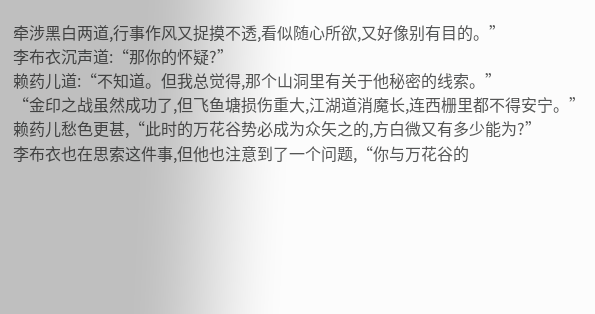牵涉黑白两道,行事作风又捉摸不透,看似随心所欲,又好像别有目的。”
李布衣沉声道:“那你的怀疑?”
赖药儿道:“不知道。但我总觉得,那个山洞里有关于他秘密的线索。”
“金印之战虽然成功了,但飞鱼塘损伤重大,江湖道消魔长,连西栅里都不得安宁。”赖药儿愁色更甚,“此时的万花谷势必成为众矢之的,方白微又有多少能为?”
李布衣也在思索这件事,但他也注意到了一个问题,“你与万花谷的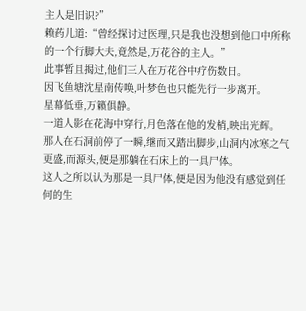主人是旧识?”
赖药儿道:“曾经探讨过医理,只是我也没想到他口中所称的一个行脚大夫,竟然是,万花谷的主人。”
此事暂且揭过,他们三人在万花谷中疗伤数日。
因飞鱼塘沈星南传唤,叶梦色也只能先行一步离开。
星幕低垂,万籁俱静。
一道人影在花海中穿行,月色落在他的发梢,映出光辉。
那人在石洞前停了一瞬,继而又踏出脚步,山洞内冰寒之气更盛,而源头,便是那躺在石床上的一具尸体。
这人之所以认为那是一具尸体,便是因为他没有感觉到任何的生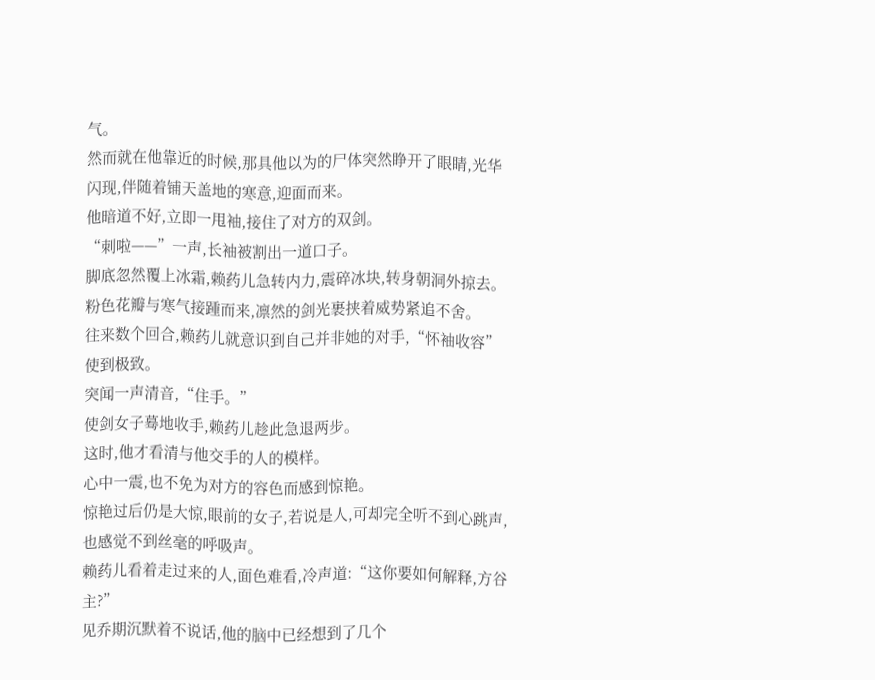气。
然而就在他靠近的时候,那具他以为的尸体突然睁开了眼睛,光华闪现,伴随着铺天盖地的寒意,迎面而来。
他暗道不好,立即一甩袖,接住了对方的双剑。
“刺啦——”一声,长袖被割出一道口子。
脚底忽然覆上冰霜,赖药儿急转内力,震碎冰块,转身朝洞外掠去。
粉色花瓣与寒气接踵而来,凛然的剑光裹挟着威势紧追不舍。
往来数个回合,赖药儿就意识到自己并非她的对手,“怀袖收容”使到极致。
突闻一声清音,“住手。”
使剑女子蓦地收手,赖药儿趁此急退两步。
这时,他才看清与他交手的人的模样。
心中一震,也不免为对方的容色而感到惊艳。
惊艳过后仍是大惊,眼前的女子,若说是人,可却完全听不到心跳声,也感觉不到丝毫的呼吸声。
赖药儿看着走过来的人,面色难看,冷声道:“这你要如何解释,方谷主?”
见乔期沉默着不说话,他的脑中已经想到了几个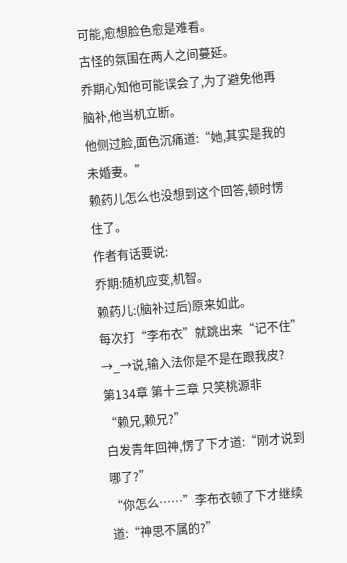可能,愈想脸色愈是难看。
古怪的氛围在两人之间蔓延。
乔期心知他可能误会了,为了避免他再脑补,他当机立断。
他侧过脸,面色沉痛道:“她,其实是我的未婚妻。”
赖药儿怎么也没想到这个回答,顿时愣住了。
作者有话要说:
乔期:随机应变,机智。
赖药儿:(脑补过后)原来如此。
每次打“李布衣”就跳出来“记不住” →_→说,输入法你是不是在跟我皮?
第134章 第十三章 只笑桃源非
“赖兄,赖兄?”
白发青年回神,愣了下才道:“刚才说到哪了?”
“你怎么……”李布衣顿了下才继续道:“神思不属的?”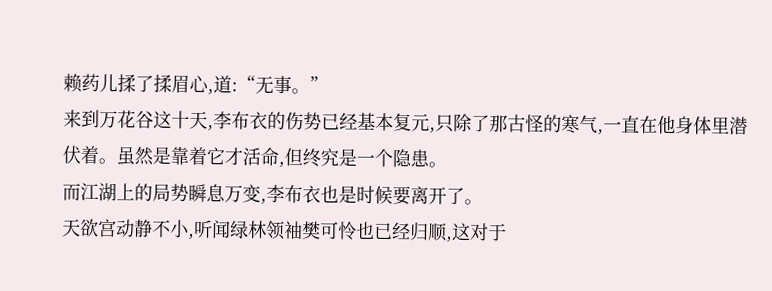赖药儿揉了揉眉心,道:“无事。”
来到万花谷这十天,李布衣的伤势已经基本复元,只除了那古怪的寒气,一直在他身体里潜伏着。虽然是靠着它才活命,但终究是一个隐患。
而江湖上的局势瞬息万变,李布衣也是时候要离开了。
天欲宫动静不小,听闻绿林领袖樊可怜也已经归顺,这对于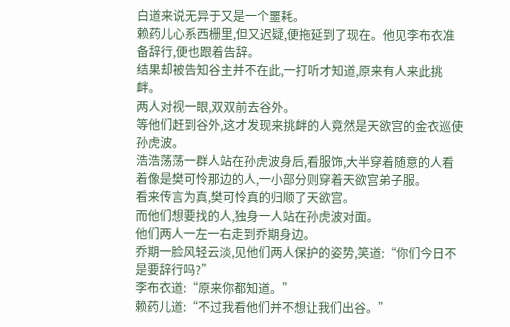白道来说无异于又是一个噩耗。
赖药儿心系西栅里,但又迟疑,便拖延到了现在。他见李布衣准备辞行,便也跟着告辞。
结果却被告知谷主并不在此,一打听才知道,原来有人来此挑衅。
两人对视一眼,双双前去谷外。
等他们赶到谷外,这才发现来挑衅的人竟然是天欲宫的金衣巡使孙虎波。
浩浩荡荡一群人站在孙虎波身后,看服饰,大半穿着随意的人看着像是樊可怜那边的人,一小部分则穿着天欲宫弟子服。
看来传言为真,樊可怜真的归顺了天欲宫。
而他们想要找的人,独身一人站在孙虎波对面。
他们两人一左一右走到乔期身边。
乔期一脸风轻云淡,见他们两人保护的姿势,笑道:“你们今日不是要辞行吗?”
李布衣道:“原来你都知道。”
赖药儿道:“不过我看他们并不想让我们出谷。”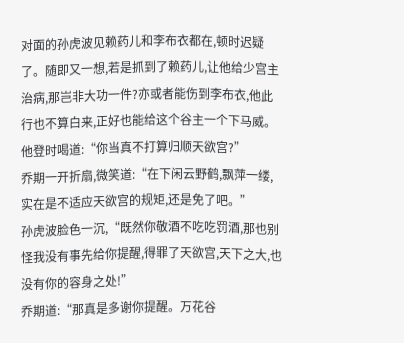对面的孙虎波见赖药儿和李布衣都在,顿时迟疑了。随即又一想,若是抓到了赖药儿,让他给少宫主治病,那岂非大功一件?亦或者能伤到李布衣,他此行也不算白来,正好也能给这个谷主一个下马威。
他登时喝道:“你当真不打算归顺天欲宫?”
乔期一开折扇,微笑道:“在下闲云野鹤,飘萍一缕,实在是不适应天欲宫的规矩,还是免了吧。”
孙虎波脸色一沉,“既然你敬酒不吃吃罚酒,那也别怪我没有事先给你提醒,得罪了天欲宫,天下之大,也没有你的容身之处!”
乔期道:“那真是多谢你提醒。万花谷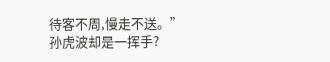待客不周,慢走不送。”
孙虎波却是一挥手?